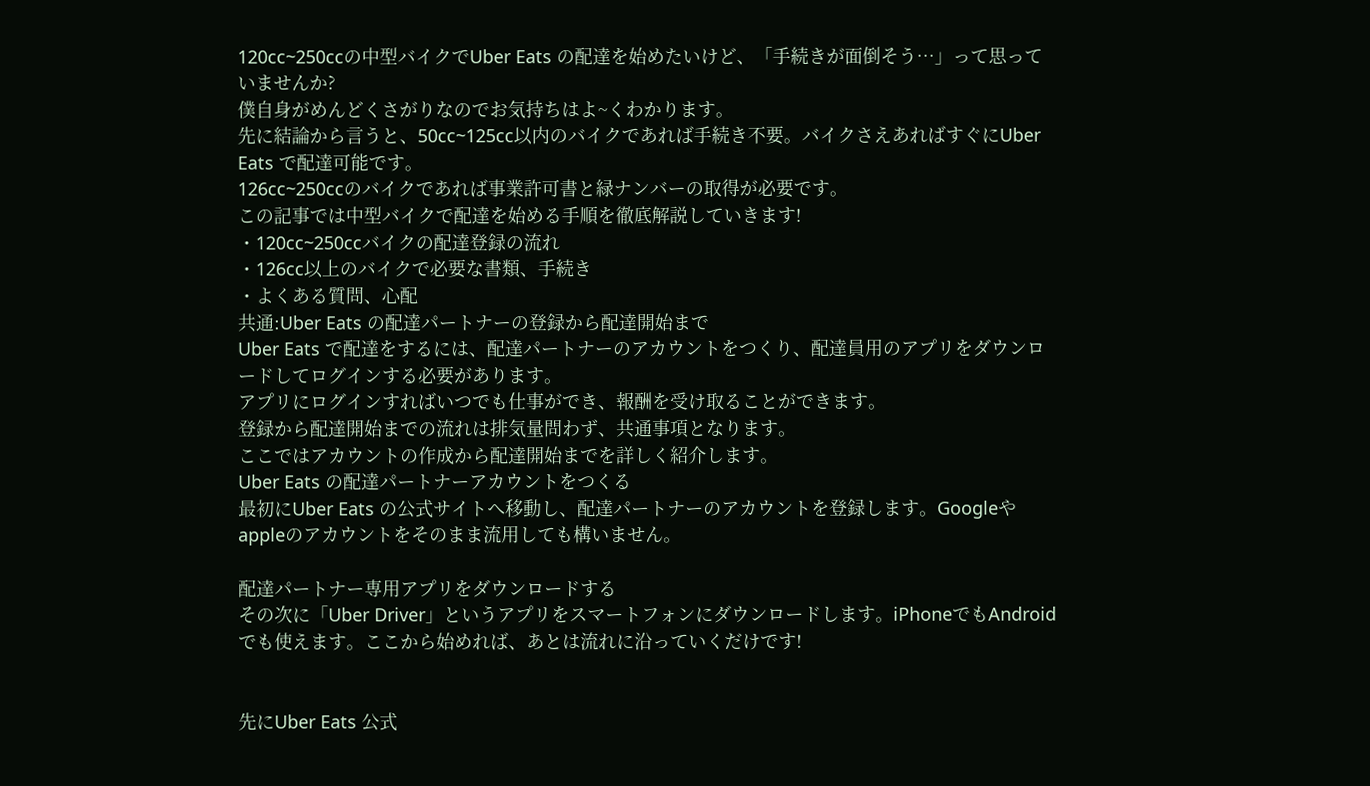120cc~250ccの中型バイクでUber Eats の配達を始めたいけど、「手続きが面倒そう…」って思っていませんか?
僕自身がめんどくさがりなのでお気持ちはよ~くわかります。
先に結論から言うと、50cc~125cc以内のバイクであれば手続き不要。バイクさえあればすぐにUber Eats で配達可能です。
126cc~250ccのバイクであれば事業許可書と緑ナンバーの取得が必要です。
この記事では中型バイクで配達を始める手順を徹底解説していきます!
・120cc~250ccバイクの配達登録の流れ
・126cc以上のバイクで必要な書類、手続き
・よくある質問、心配
共通:Uber Eats の配達パートナーの登録から配達開始まで
Uber Eats で配達をするには、配達パートナーのアカウントをつくり、配達員用のアプリをダウンロードしてログインする必要があります。
アプリにログインすればいつでも仕事ができ、報酬を受け取ることができます。
登録から配達開始までの流れは排気量問わず、共通事項となります。
ここではアカウントの作成から配達開始までを詳しく紹介します。
Uber Eats の配達パートナーアカウントをつくる
最初にUber Eats の公式サイトへ移動し、配達パートナーのアカウントを登録します。Googleやappleのアカウントをそのまま流用しても構いません。

配達パートナー専用アプリをダウンロードする
その次に「Uber Driver」というアプリをスマートフォンにダウンロードします。iPhoneでもAndroidでも使えます。ここから始めれば、あとは流れに沿っていくだけです!


先にUber Eats 公式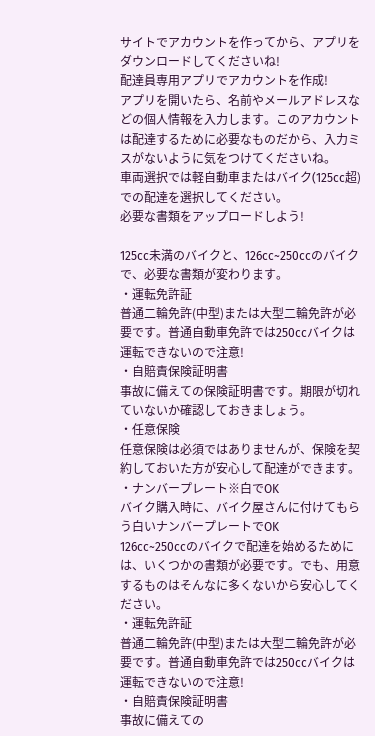サイトでアカウントを作ってから、アプリをダウンロードしてくださいね!
配達員専用アプリでアカウントを作成!
アプリを開いたら、名前やメールアドレスなどの個人情報を入力します。このアカウントは配達するために必要なものだから、入力ミスがないように気をつけてくださいね。
車両選択では軽自動車またはバイク(125cc超)での配達を選択してください。
必要な書類をアップロードしよう!

125cc未満のバイクと、126cc~250ccのバイクで、必要な書類が変わります。
・運転免許証
普通二輪免許(中型)または大型二輪免許が必要です。普通自動車免許では250ccバイクは運転できないので注意!
・自賠責保険証明書
事故に備えての保険証明書です。期限が切れていないか確認しておきましょう。
・任意保険
任意保険は必須ではありませんが、保険を契約しておいた方が安心して配達ができます。
・ナンバープレート※白でOK
バイク購入時に、バイク屋さんに付けてもらう白いナンバープレートでOK
126cc~250ccのバイクで配達を始めるためには、いくつかの書類が必要です。でも、用意するものはそんなに多くないから安心してください。
・運転免許証
普通二輪免許(中型)または大型二輪免許が必要です。普通自動車免許では250ccバイクは運転できないので注意!
・自賠責保険証明書
事故に備えての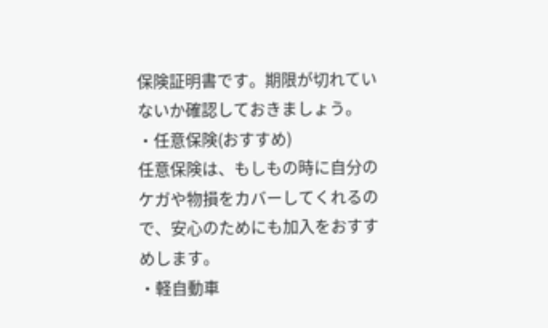保険証明書です。期限が切れていないか確認しておきましょう。
・任意保険(おすすめ)
任意保険は、もしもの時に自分のケガや物損をカバーしてくれるので、安心のためにも加入をおすすめします。
・軽自動車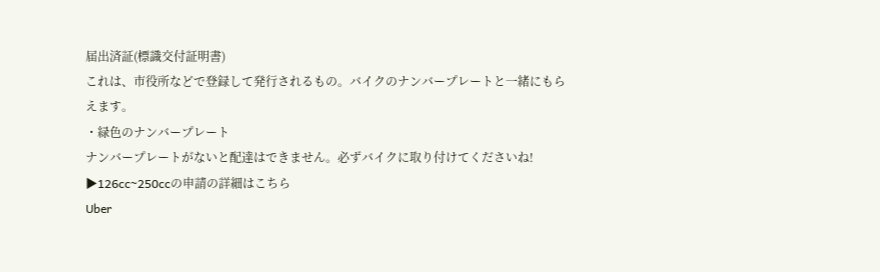届出済証(標識交付証明書)
これは、市役所などで登録して発行されるもの。バイクのナンバープレートと一緒にもらえます。
・緑色のナンバープレート
ナンバープレートがないと配達はできません。必ずバイクに取り付けてくださいね!
▶126cc~250ccの申請の詳細はこちら
Uber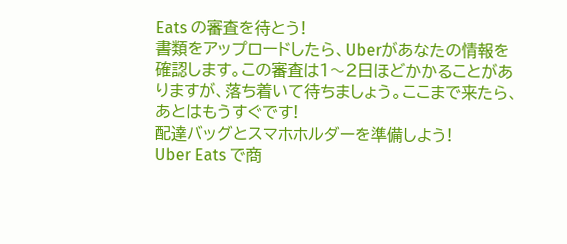Eats の審査を待とう!
書類をアップロードしたら、Uberがあなたの情報を確認します。この審査は1〜2日ほどかかることがありますが、落ち着いて待ちましょう。ここまで来たら、あとはもうすぐです!
配達バッグとスマホホルダーを準備しよう!
Uber Eats で商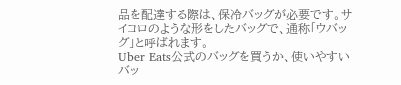品を配達する際は、保冷バッグが必要です。サイコロのような形をしたバッグで、通称「ウバッグ」と呼ばれます。
Uber Eats公式のバッグを買うか、使いやすいバッ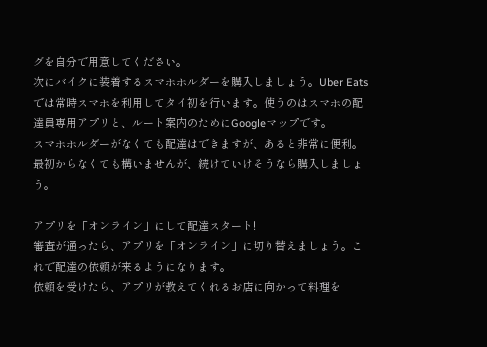グを自分で用意してください。
次にバイクに装着するスマホホルダーを購入しましょう。Uber Eats では常時スマホを利用してタイ初を行います。使うのはスマホの配達員専用アプリと、ルート案内のためにGoogleマップです。
スマホホルダーがなくても配達はできますが、あると非常に便利。最初からなくても構いませんが、続けていけそうなら購入しましょう。

アプリを「オンライン」にして配達スタート!
審査が通ったら、アプリを「オンライン」に切り替えましょう。これで配達の依頼が来るようになります。
依頼を受けたら、アプリが教えてくれるお店に向かって料理を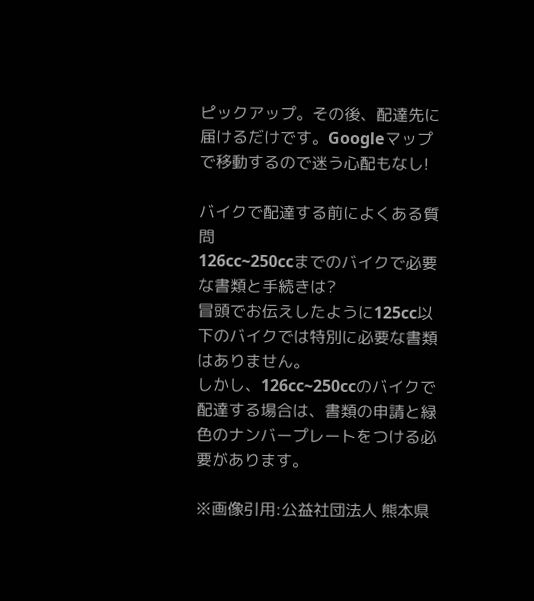ピックアップ。その後、配達先に届けるだけです。Googleマップで移動するので迷う心配もなし!

バイクで配達する前によくある質問
126cc~250ccまでのバイクで必要な書類と手続きは?
冒頭でお伝えしたように125cc以下のバイクでは特別に必要な書類はありません。
しかし、126cc~250ccのバイクで配達する場合は、書類の申請と緑色のナンバープレートをつける必要があります。

※画像引用:公益社団法人 熊本県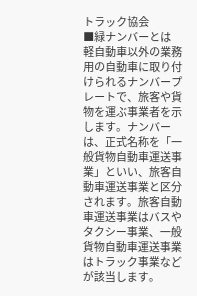トラック協会
■緑ナンバーとは
軽自動車以外の業務用の自動車に取り付けられるナンバープレートで、旅客や貨物を運ぶ事業者を示します。ナンバーは、正式名称を「一般貨物自動車運送事業」といい、旅客自動車運送事業と区分されます。旅客自動車運送事業はバスやタクシー事業、一般貨物自動車運送事業はトラック事業などが該当します。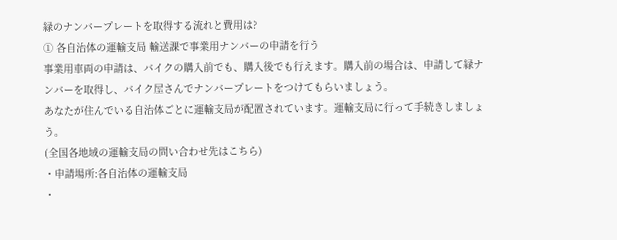緑のナンバープレートを取得する流れと費用は?
① 各自治体の運輸支局 輸送課で事業用ナンバーの申請を行う
事業用車両の申請は、バイクの購入前でも、購入後でも行えます。購入前の場合は、申請して緑ナンバーを取得し、バイク屋さんでナンバープレートをつけてもらいましょう。
あなたが住んでいる自治体ごとに運輸支局が配置されています。運輸支局に行って手続きしましょう。
(全国各地域の運輸支局の問い合わせ先はこちら)
・申請場所:各自治体の運輸支局
・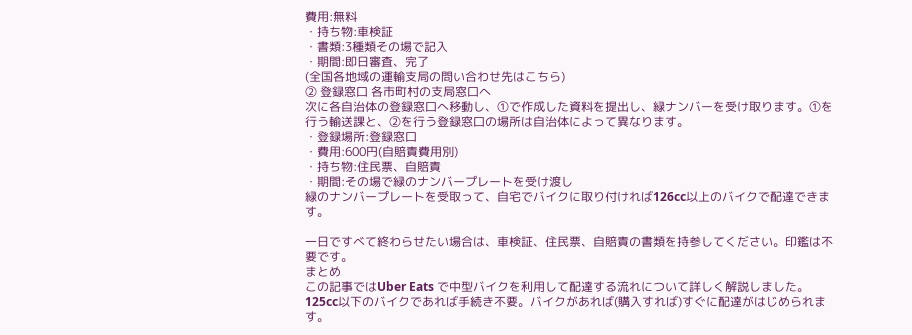費用:無料
・持ち物:車検証
・書類:3種類その場で記入
・期間:即日審査、完了
(全国各地域の運輸支局の問い合わせ先はこちら)
② 登録窓口 各市町村の支局窓口へ
次に各自治体の登録窓口へ移動し、①で作成した資料を提出し、緑ナンバーを受け取ります。①を行う輸送課と、②を行う登録窓口の場所は自治体によって異なります。
・登録場所:登録窓口
・費用:600円(自賠責費用別)
・持ち物:住民票、自賠責
・期間:その場で緑のナンバープレートを受け渡し
緑のナンバープレートを受取って、自宅でバイクに取り付ければ126cc以上のバイクで配達できます。

一日ですべて終わらせたい場合は、車検証、住民票、自賠責の書類を持参してください。印鑑は不要です。
まとめ
この記事ではUber Eats で中型バイクを利用して配達する流れについて詳しく解説しました。
125cc以下のバイクであれば手続き不要。バイクがあれば(購入すれば)すぐに配達がはじめられます。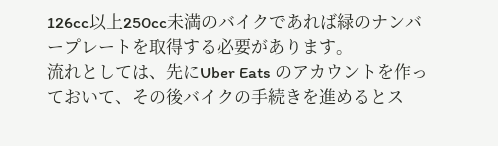126cc以上250cc未満のバイクであれば緑のナンバープレートを取得する必要があります。
流れとしては、先にUber Eats のアカウントを作っておいて、その後バイクの手続きを進めるとス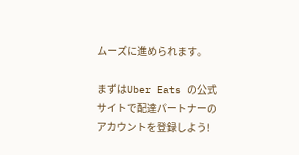ムーズに進められます。

まずはUber Eats の公式サイトで配達パートナーのアカウントを登録しよう!